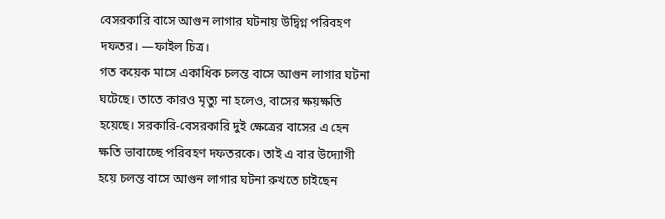বেসরকারি বাসে আগুন লাগার ঘটনায় উদ্বিগ্ন পরিবহণ দফতর। —ফাইল চিত্র।
গত কয়েক মাসে একাধিক চলন্ত বাসে আগুন লাগার ঘটনা ঘটেছে। তাতে কারও মৃত্যু না হলেও, বাসের ক্ষয়ক্ষতি হয়েছে। সরকারি-বেসরকারি দুই ক্ষেত্রের বাসের এ হেন ক্ষতি ভাবাচ্ছে পরিবহণ দফতরকে। তাই এ বার উদ্যোগী হয়ে চলন্ত বাসে আগুন লাগার ঘটনা রুখতে চাইছেন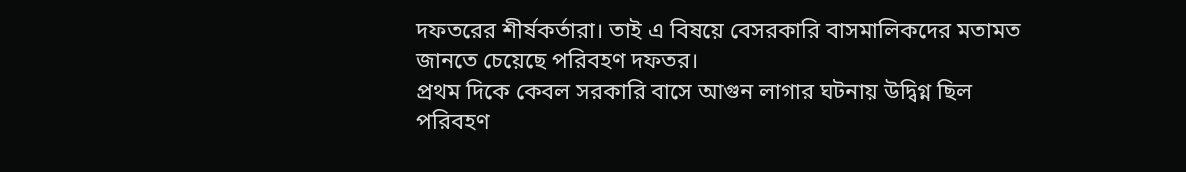দফতরের শীর্ষকর্তারা। তাই এ বিষয়ে বেসরকারি বাসমালিকদের মতামত জানতে চেয়েছে পরিবহণ দফতর।
প্রথম দিকে কেবল সরকারি বাসে আগুন লাগার ঘটনায় উদ্বিগ্ন ছিল পরিবহণ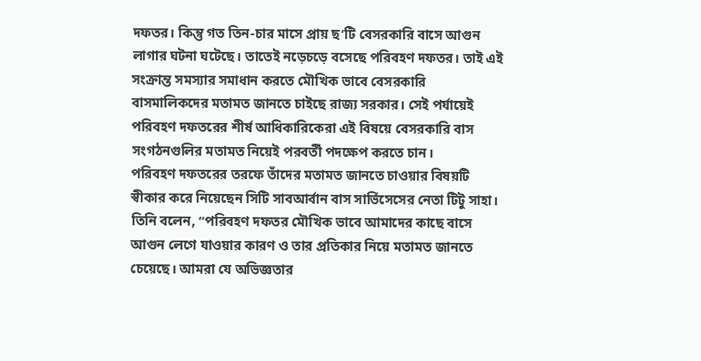দফতর। কিন্তু গত তিন-চার মাসে প্রায় ছ’টি বেসরকারি বাসে আগুন লাগার ঘটনা ঘটেছে। তাতেই নড়েচড়ে বসেছে পরিবহণ দফতর। তাই এই সংক্রান্ত সমস্যার সমাধান করতে মৌখিক ভাবে বেসরকারি বাসমালিকদের মতামত জানতে চাইছে রাজ্য সরকার। সেই পর্যায়েই পরিবহণ দফতরের শীর্ষ আধিকারিকেরা এই বিষয়ে বেসরকারি বাস সংগঠনগুলির মতামত নিয়েই পরবর্তী পদক্ষেপ করতে চান।
পরিবহণ দফতরের তরফে তাঁদের মতামত জানতে চাওয়ার বিষয়টি স্বীকার করে নিয়েছেন সিটি সাবআর্বান বাস সার্ভিসেসের নেতা টিটু সাহা। তিনি বলেন, “পরিবহণ দফতর মৌখিক ভাবে আমাদের কাছে বাসে আগুন লেগে যাওয়ার কারণ ও তার প্রতিকার নিয়ে মতামত জানতে চেয়েছে। আমরা যে অভিজ্ঞতার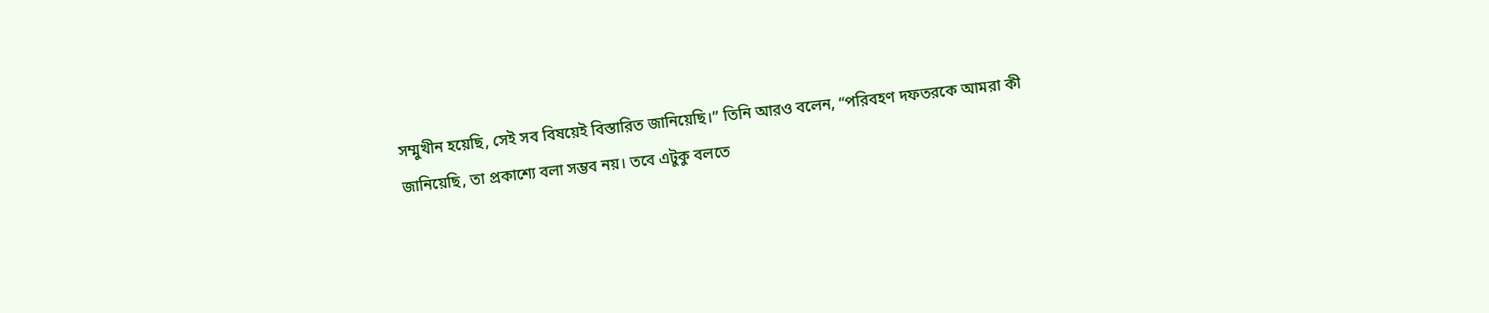সম্মুখীন হয়েছি, সেই সব বিষয়েই বিস্তারিত জানিয়েছি।” তিনি আরও বলেন, “পরিবহণ দফতরকে আমরা কী জানিয়েছি, তা প্রকাশ্যে বলা সম্ভব নয়। তবে এটুকু বলতে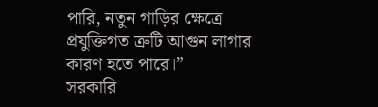পারি, নতুন গাড়ির ক্ষেত্রে প্রযুক্তিগত ত্রুটি আগুন লাগার কারণ হতে পারে।”
সরকারি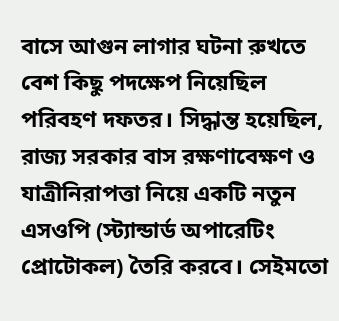বাসে আগুন লাগার ঘটনা রুখতে বেশ কিছু পদক্ষেপ নিয়েছিল পরিবহণ দফতর। সিদ্ধান্ত হয়েছিল, রাজ্য সরকার বাস রক্ষণাবেক্ষণ ও যাত্রীনিরাপত্তা নিয়ে একটি নতুন এসওপি (স্ট্যান্ডার্ড অপারেটিং প্রোটোকল) তৈরি করবে। সেইমতো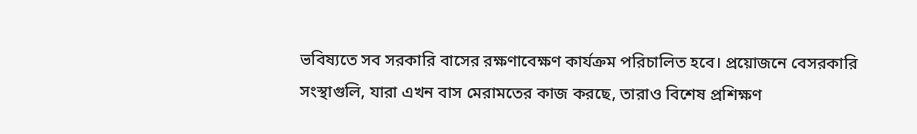ভবিষ্যতে সব সরকারি বাসের রক্ষণাবেক্ষণ কার্যক্রম পরিচালিত হবে। প্রয়োজনে বেসরকারি সংস্থাগুলি, যারা এখন বাস মেরামতের কাজ করছে, তারাও বিশেষ প্রশিক্ষণ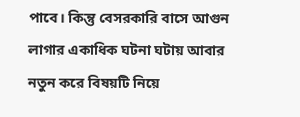পাবে। কিন্তু বেসরকারি বাসে আগুন লাগার একাধিক ঘটনা ঘটায় আবার নতুন করে বিষয়টি নিয়ে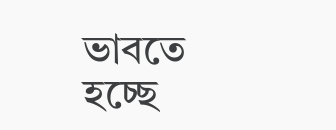ভাবতে হচ্ছে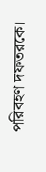পরিবহণ দফতরকে।